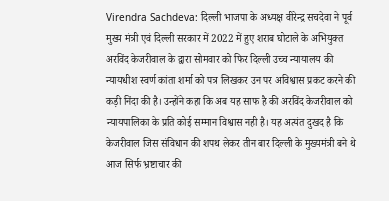Virendra Sachdeva: दिल्ली भाजपा के अध्यक्ष वीरेन्द्र सचदेवा ने पूर्व मुख्य मंत्री एवं दिल्ली सरकार में 2022 में हुए शराब घोटाले के अभियुक्त अरविंद केजरीवाल के द्वारा सोमवार को फिर दिल्ली उच्च न्यायालय की न्यायधीश स्वर्ण कांता शर्मा को पत्र लिखकर उन पर अविश्वास प्रकट करने की कड़ी निंदा की है। उन्होंने कहा कि अब यह साफ है की अरविंद केजरीवाल को न्यायपालिका के प्रति कोई सम्मान विश्वास नही है। यह अत्यंत दुखद है कि केजरीवाल जिस संविधान की शपथ लेकर तीन बार दिल्ली के मुख्यमंत्री बने थे आज सिर्फ भ्रष्टाचार की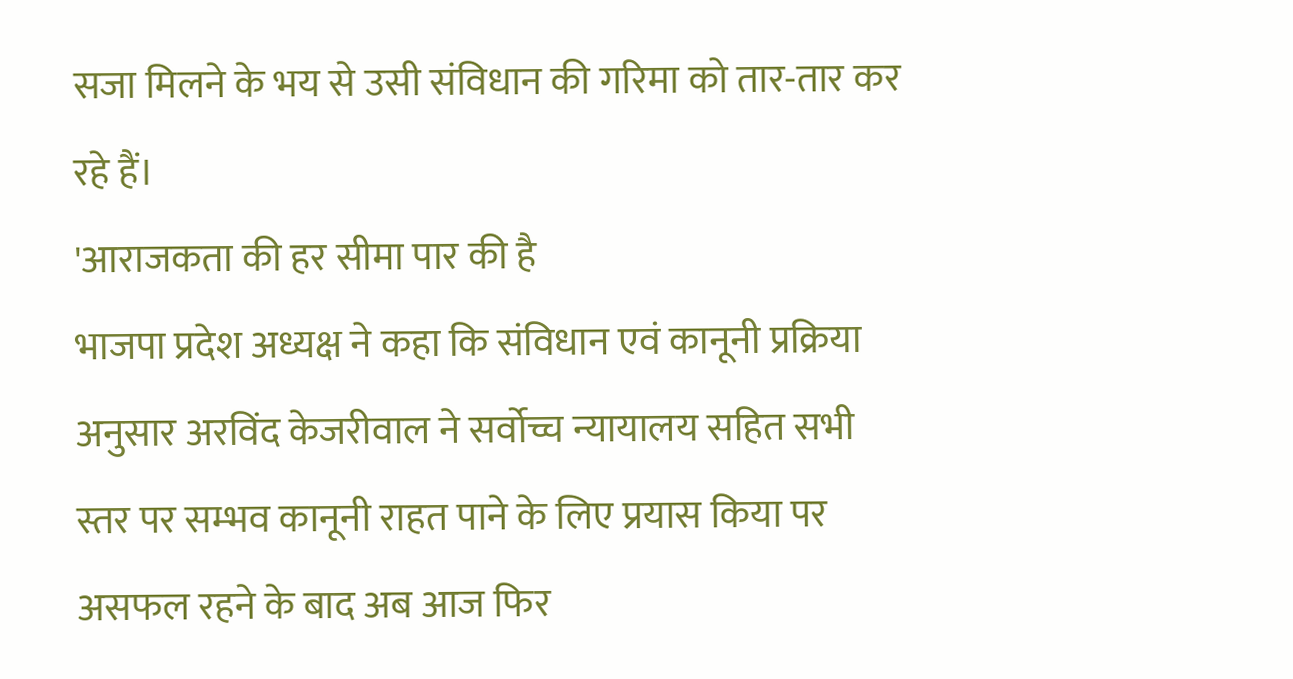सजा मिलने के भय से उसी संविधान की गरिमा को तार-तार कर रहे हैं।
'आराजकता की हर सीमा पार की है
भाजपा प्रदेश अध्यक्ष ने कहा कि संविधान एवं कानूनी प्रक्रिया अनुसार अरविंद केजरीवाल ने सर्वोच्च न्यायालय सहित सभी स्तर पर सम्भव कानूनी राहत पाने के लिए प्रयास किया पर असफल रहने के बाद अब आज फिर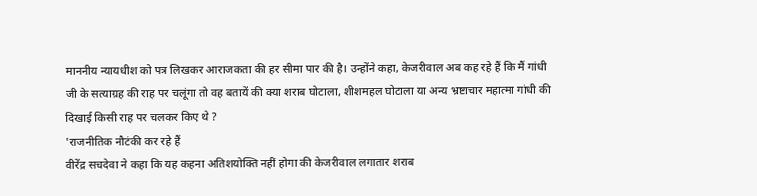माननीय न्यायधीश को पत्र लिखकर आराजकता की हर सीमा पार की है। उन्होंने कहा, केजरीवाल अब कह रहे हैं कि मैं गांधी जी के सत्याग्रह की राह पर चलूंगा तो वह बतायें की क्या शराब घोटाला, शीशमहल घोटाला या अन्य भ्रष्टाचार महात्मा गांधी की दिखाई किसी राह पर चलकर किए थे ?
'राजनीतिक नौटंकी कर रहे हैं
वीरेंद्र सचदेवा ने कहा कि यह कहना अतिशयोक्ति नहीं होगा की केजरीवाल लगातार शराब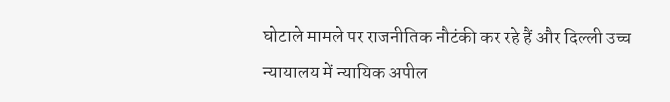घोटाले मामले पर राजनीतिक नौटंकी कर रहे हैं और दिल्ली उच्च न्यायालय में न्यायिक अपील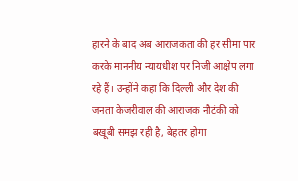हारने के बाद अब आराजकता की हर सीमा पार करके माननीय न्यायधीश पर निजी आक्षेप लगा रहे हैं। उन्होंने कहा कि दिल्ली और देश की जनता केजरीवाल की आराजक नौटंकी को बखूबी समझ रही है, बेहतर होगा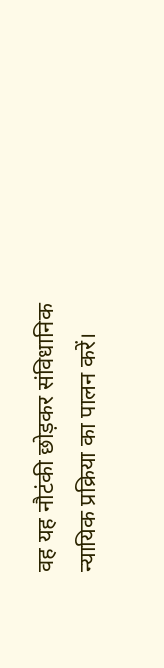वह यह नौटंकी छोड़कर संविधानिक न्यायिक प्रक्रिया का पालन करें।